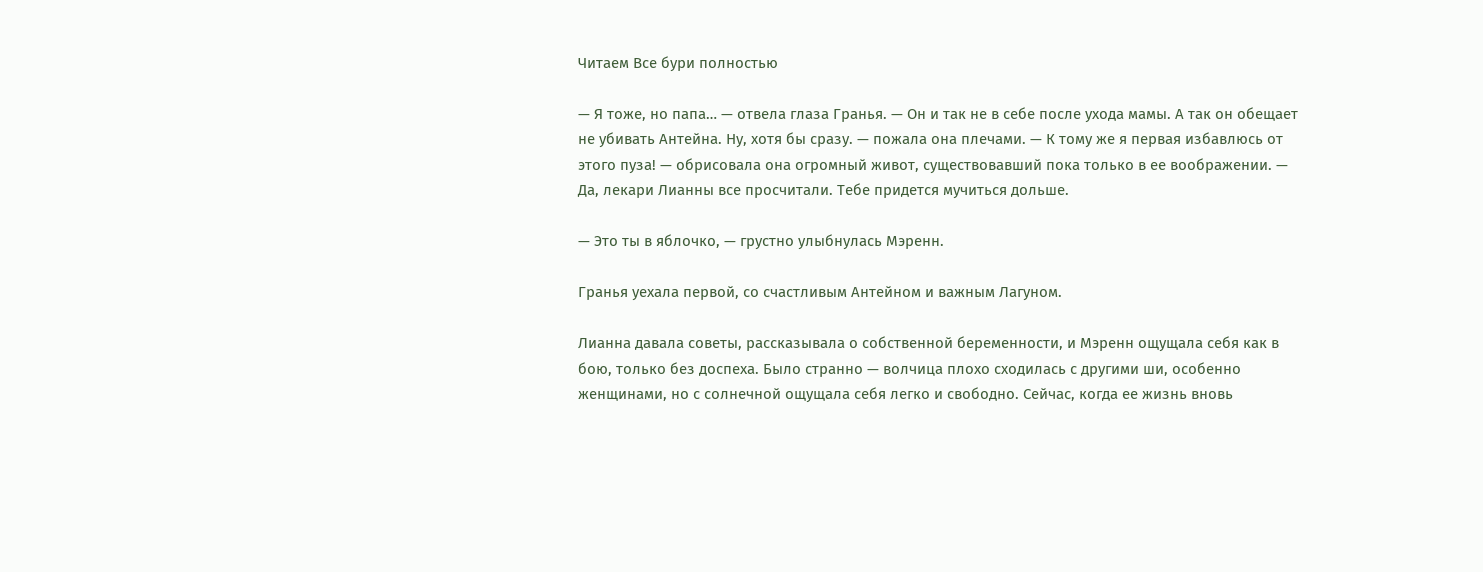Читаем Все бури полностью

— Я тоже, но папа… — отвела глаза Гранья. — Он и так не в себе после ухода мамы. А так он обещает не убивать Антейна. Ну, хотя бы сразу. — пожала она плечами. — К тому же я первая избавлюсь от этого пуза! — обрисовала она огромный живот, существовавший пока только в ее воображении. — Да, лекари Лианны все просчитали. Тебе придется мучиться дольше.

— Это ты в яблочко, — грустно улыбнулась Мэренн.

Гранья уехала первой, со счастливым Антейном и важным Лагуном.

Лианна давала советы, рассказывала о собственной беременности, и Мэренн ощущала себя как в бою, только без доспеха. Было странно — волчица плохо сходилась с другими ши, особенно женщинами, но с солнечной ощущала себя легко и свободно. Сейчас, когда ее жизнь вновь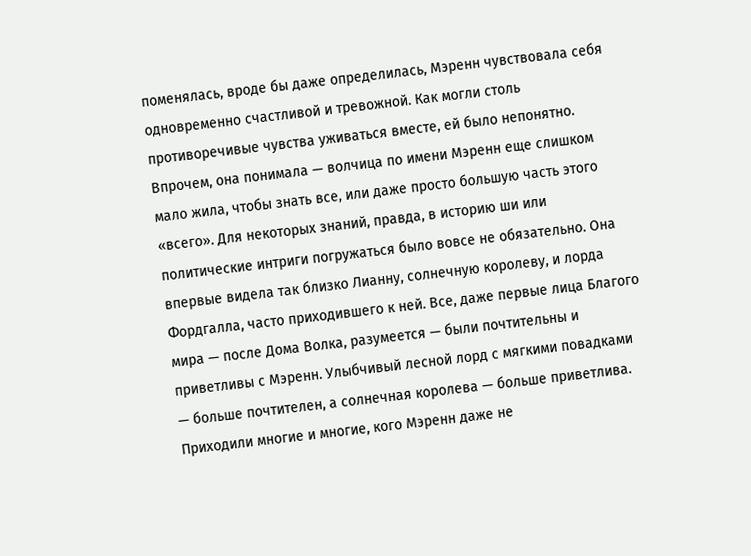поменялась, вроде бы даже определилась, Мэренн чувствовала себя одновременно счастливой и тревожной. Как могли столь противоречивые чувства уживаться вместе, ей было непонятно. Впрочем, она понимала — волчица по имени Мэренн еще слишком мало жила, чтобы знать все, или даже просто большую часть этого «всего». Для некоторых знаний, правда, в историю ши или политические интриги погружаться было вовсе не обязательно. Она впервые видела так близко Лианну, солнечную королеву, и лорда Фордгалла, часто приходившего к ней. Все, даже первые лица Благого мира — после Дома Волка, разумеется — были почтительны и приветливы с Мэренн. Улыбчивый лесной лорд с мягкими повадками — больше почтителен, а солнечная королева — больше приветлива. Приходили многие и многие, кого Мэренн даже не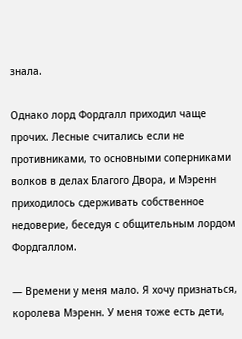знала.

Однако лорд Фордгалл приходил чаще прочих. Лесные считались если не противниками, то основными соперниками волков в делах Благого Двора, и Мэренн приходилось сдерживать собственное недоверие, беседуя с общительным лордом Фордгаллом.

— Времени у меня мало. Я хочу признаться, королева Мэренн. У меня тоже есть дети,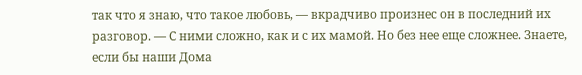так что я знаю, что такое любовь, — вкрадчиво произнес он в последний их разговор. — С ними сложно, как и с их мамой. Но без нее еще сложнее. Знаете, если бы наши Дома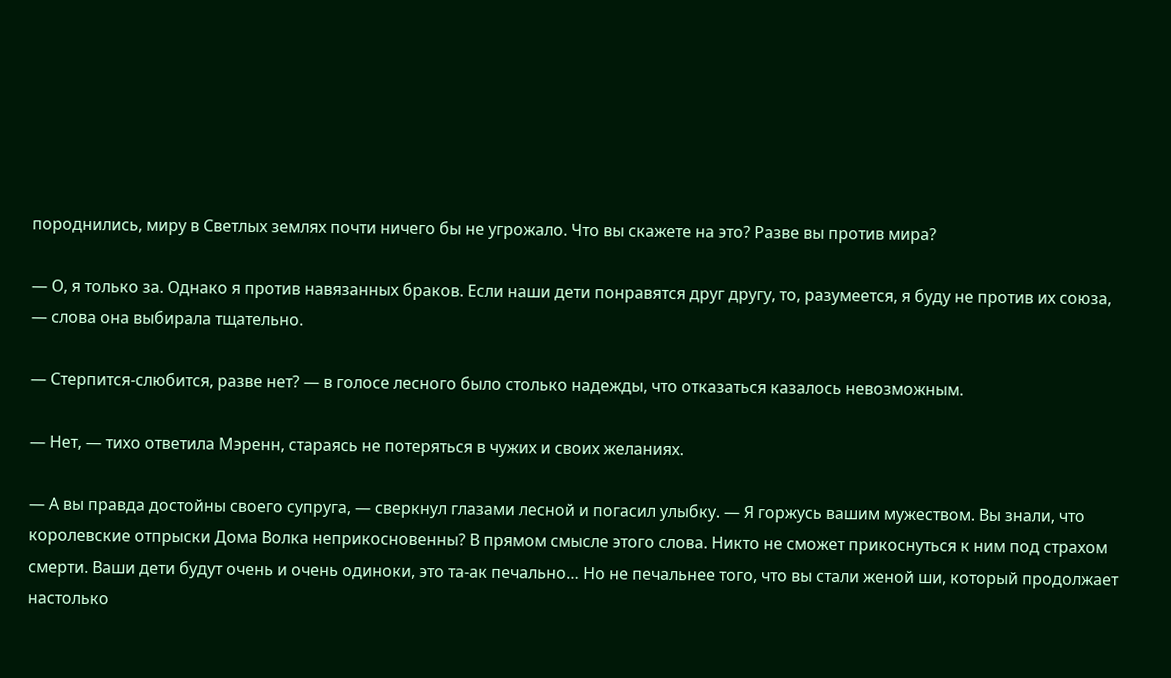породнились, миру в Светлых землях почти ничего бы не угрожало. Что вы скажете на это? Разве вы против мира?

— О, я только за. Однако я против навязанных браков. Если наши дети понравятся друг другу, то, разумеется, я буду не против их союза, — слова она выбирала тщательно.

— Стерпится-слюбится, разве нет? — в голосе лесного было столько надежды, что отказаться казалось невозможным.

— Нет, — тихо ответила Мэренн, стараясь не потеряться в чужих и своих желаниях.

— А вы правда достойны своего супруга, — сверкнул глазами лесной и погасил улыбку. — Я горжусь вашим мужеством. Вы знали, что королевские отпрыски Дома Волка неприкосновенны? В прямом смысле этого слова. Никто не сможет прикоснуться к ним под страхом смерти. Ваши дети будут очень и очень одиноки, это та-ак печально… Но не печальнее того, что вы стали женой ши, который продолжает настолько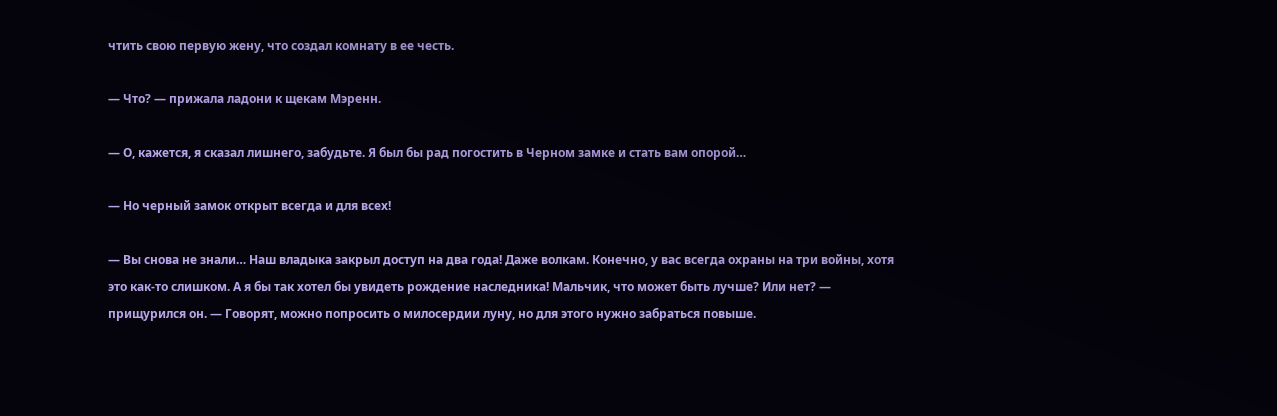чтить свою первую жену, что создал комнату в ее честь.

— Что? — прижала ладони к щекам Мэренн.

— О, кажется, я сказал лишнего, забудьте. Я был бы рад погостить в Черном замке и стать вам опорой…

— Но черный замок открыт всегда и для всех!

— Вы снова не знали… Наш владыка закрыл доступ на два года! Даже волкам. Конечно, у вас всегда охраны на три войны, хотя это как-то слишком. А я бы так хотел бы увидеть рождение наследника! Мальчик, что может быть лучше? Или нет? — прищурился он. — Говорят, можно попросить о милосердии луну, но для этого нужно забраться повыше.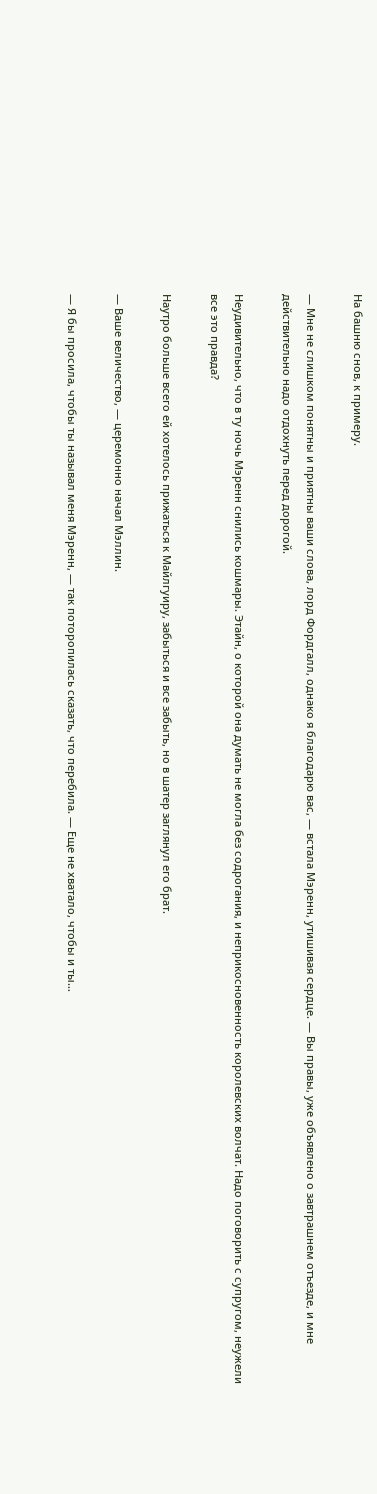На башню снов, к примеру.

— Мне не слишком понятны и приятны ваши слова, лорд Фордгалл, однако я благодарю вас, — встала Мэренн, утишивая сердце. — Вы правы, уже объявлено о завтрашнем отъезде, и мне действительно надо отдохнуть перед дорогой.

Неудивительно, что в ту ночь Мэренн снились кошмары. Этайн, о которой она думать не могла без содрогания, и неприкосновенность королевских волчат. Надо поговорить с супругом, неужели все это правда?

Наутро больше всего ей хотелось прижаться к Майлгуиру, забыться и все забыть, но в шатер заглянул его брат.

— Ваше величество, — церемонно начал Мэллин.

— Я бы просила, чтобы ты называл меня Мэренн, — так поторопилась сказать, что перебила. — Еще не хватало, чтобы и ты…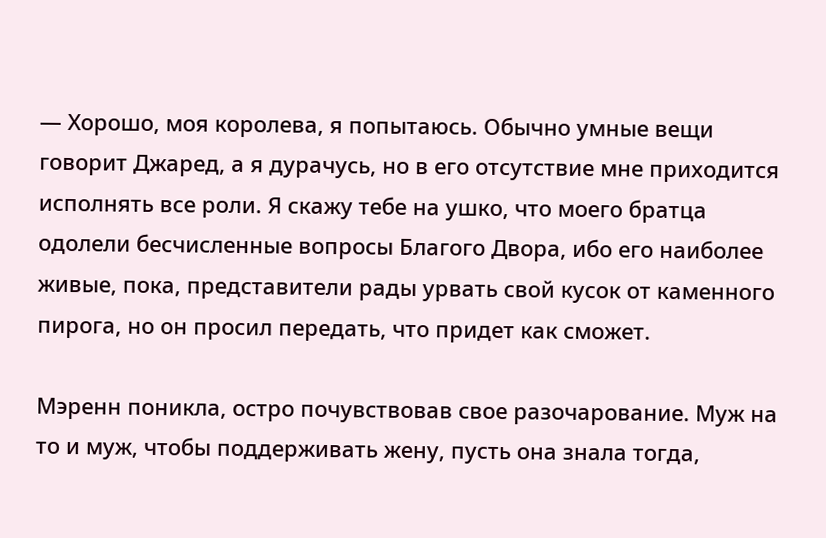— Хорошо, моя королева, я попытаюсь. Обычно умные вещи говорит Джаред, а я дурачусь, но в его отсутствие мне приходится исполнять все роли. Я скажу тебе на ушко, что моего братца одолели бесчисленные вопросы Благого Двора, ибо его наиболее живые, пока, представители рады урвать свой кусок от каменного пирога, но он просил передать, что придет как сможет.

Мэренн поникла, остро почувствовав свое разочарование. Муж на то и муж, чтобы поддерживать жену, пусть она знала тогда,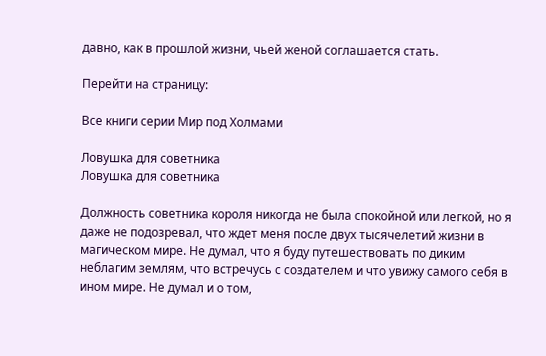давно, как в прошлой жизни, чьей женой соглашается стать.

Перейти на страницу:

Все книги серии Мир под Холмами

Ловушка для советника
Ловушка для советника

Должность советника короля никогда не была спокойной или легкой, но я даже не подозревал, что ждет меня после двух тысячелетий жизни в магическом мире. Не думал, что я буду путешествовать по диким неблагим землям, что встречусь с создателем и что увижу самого себя в ином мире. Не думал и о том,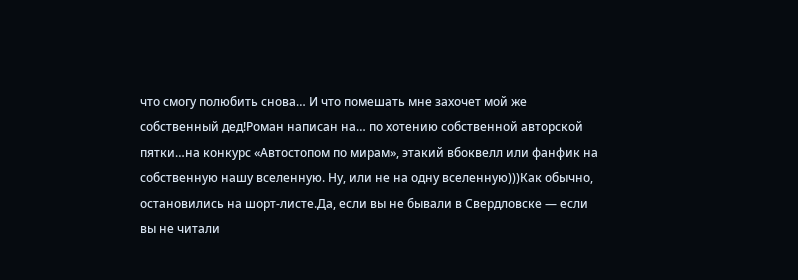что смогу полюбить снова… И что помешать мне захочет мой же собственный дед!Роман написан на… по хотению собственной авторской пятки…на конкурс «Автостопом по мирам», этакий вбоквелл или фанфик на собственную нашу вселенную. Ну, или не на одну вселенную)))Как обычно, остановились на шорт-листе.Да, если вы не бывали в Свердловске — если вы не читали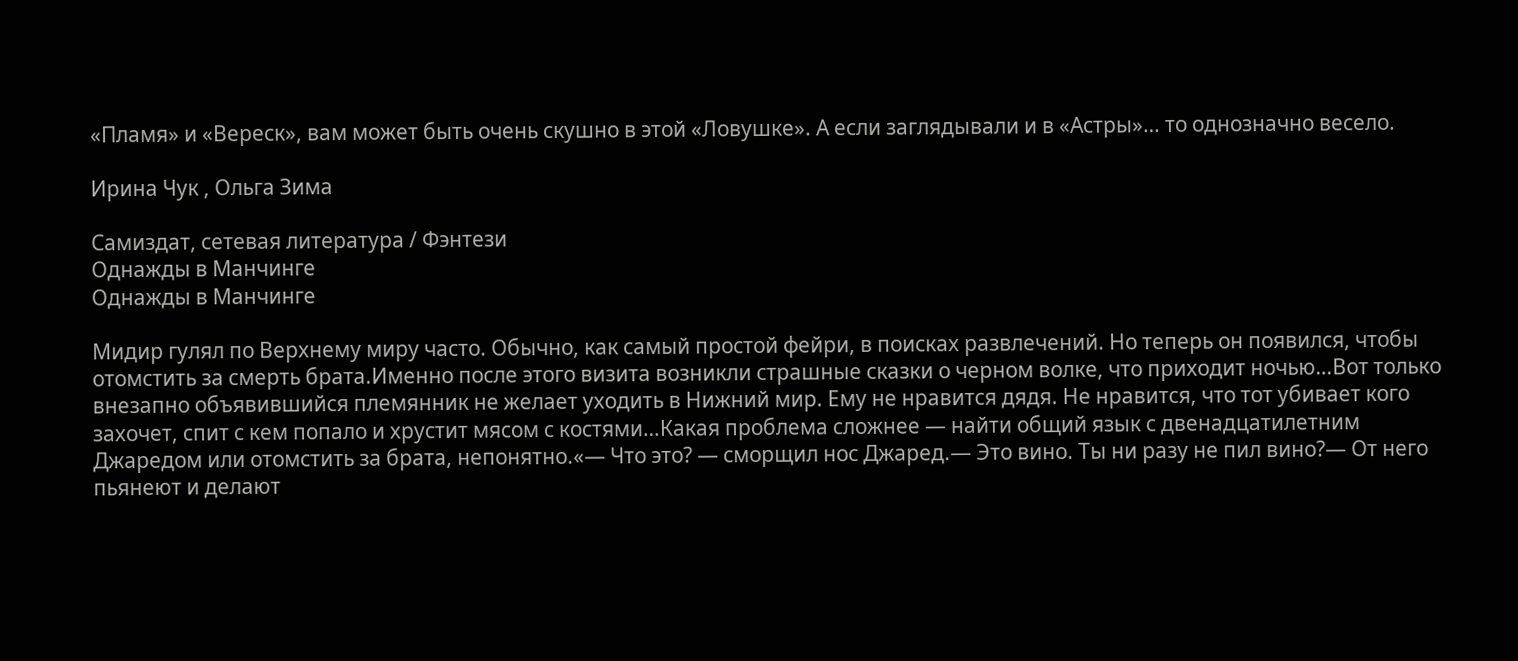«Пламя» и «Вереск», вам может быть очень скушно в этой «Ловушке». А если заглядывали и в «Астры»… то однозначно весело.

Ирина Чук , Ольга Зима

Самиздат, сетевая литература / Фэнтези
Однажды в Манчинге
Однажды в Манчинге

Мидир гулял по Верхнему миру часто. Обычно, как самый простой фейри, в поисках развлечений. Но теперь он появился, чтобы отомстить за смерть брата.Именно после этого визита возникли страшные сказки о черном волке, что приходит ночью…Вот только внезапно объявившийся племянник не желает уходить в Нижний мир. Ему не нравится дядя. Не нравится, что тот убивает кого захочет, спит с кем попало и хрустит мясом с костями…Какая проблема сложнее — найти общий язык с двенадцатилетним Джаредом или отомстить за брата, непонятно.«— Что это? — сморщил нос Джаред.— Это вино. Ты ни разу не пил вино?— От него пьянеют и делают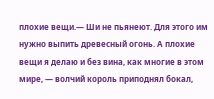плохие вещи.— Ши не пьянеют. Для этого им нужно выпить древесный огонь. А плохие вещи я делаю и без вина, как многие в этом мире, — волчий король приподнял бокал,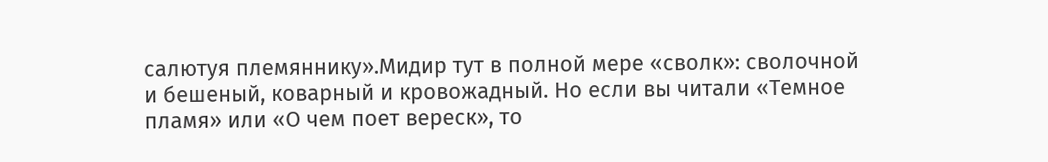салютуя племяннику».Мидир тут в полной мере «сволк»: сволочной и бешеный, коварный и кровожадный. Но если вы читали «Темное пламя» или «О чем поет вереск», то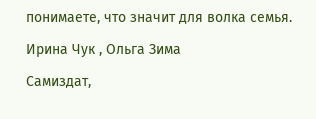понимаете, что значит для волка семья.

Ирина Чук , Ольга Зима

Самиздат,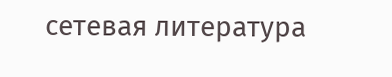сетевая литература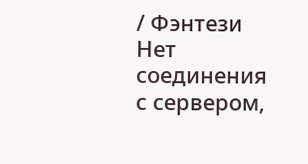/ Фэнтези
Нет соединения с сервером,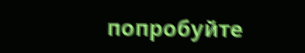попробуйте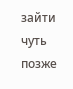зайти чуть позже